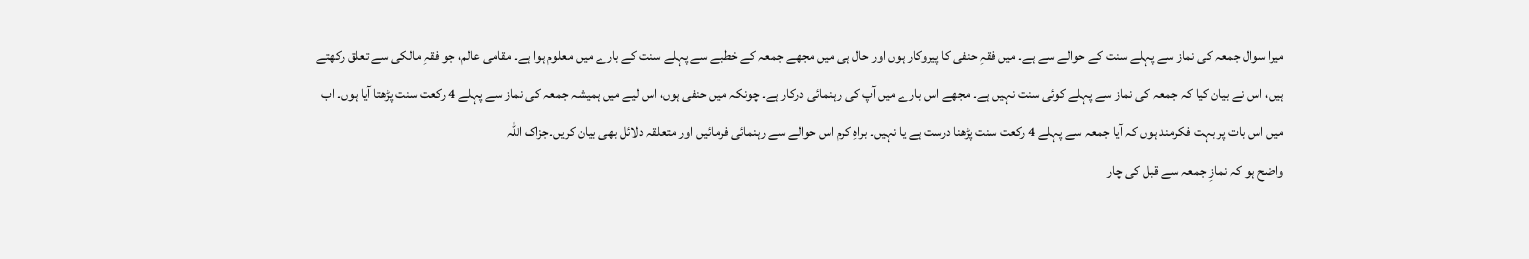میرا سوال جمعہ کی نماز سے پہلے سنت کے حوالے سے ہے۔ میں فقہِ حنفی کا پیروکار ہوں اور حال ہی میں مجھے جمعہ کے خطبے سے پہلے سنت کے بارے میں معلوم ہوا ہے۔ مقامی عالم، جو فقہِ مالکی سے تعلق رکھتے ہیں، اس نے بیان کیا کہ جمعہ کی نماز سے پہلے کوئی سنت نہیں ہے۔ مجھے اس بارے میں آپ کی رہنمائی درکار ہے۔ چونکہ میں حنفی ہوں، اس لیے میں ہمیشہ جمعہ کی نماز سے پہلے 4 رکعت سنت پڑھتا آیا ہوں۔ اب میں اس بات پر بہت فکرمند ہوں کہ آیا جمعہ سے پہلے 4 رکعت سنت پڑھنا درست ہے یا نہیں۔ براہِ کرم اس حوالے سے رہنمائی فرمائیں اور متعلقہ دلائل بھی بیان کریں۔جزاک اللہ
واضح ہو کہ نمازِ جمعہ سے قبل کی چار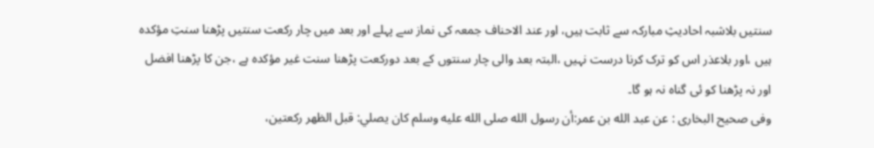سنتیں بلاشبہ احادیثِ مبارکہ سے ثابت ہیں، اور عند الاحناف جمعہ کی نماز سے پہلے اور بعد میں چار رکعت سنتیں پڑھنا سنتِ مؤکدہ ہیں ،اور بلاعذر اس کو ترک کرنا درست نہیں ،البتہ بعد والی چار سنتوں کے بعد دورکعت پڑھنا سنت غیر مؤکدہ ہے ،جن کا پڑھنا افضل اور نہ پڑھنا کو ئی گناہ نہ ہو گا۔
وفی صحیح البخاری : عن عبد الله بن عمر:أن رسول الله صلى الله عليه وسلم كان يصلي: قبل الظهر ركعتين،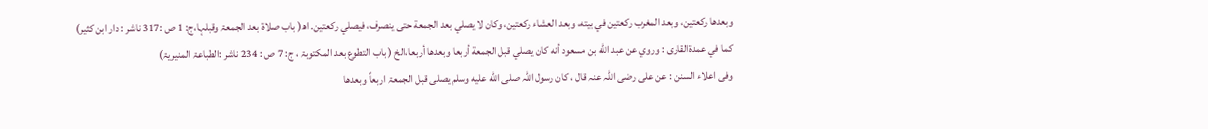وبعدها ركعتين، وبعد المغرب ركعتين في بيته، وبعد العشاء ركعتين، وكان لا يصلي بعد الجمعة حتى ينصرف، فيصلي ركعتين. اھ( باب صلاۃ بعد الجمعۃ وقبلہا،ج: 1 ص :317 ناشر : دار ابن کثیر)
كما في عمدةالقاری : وروي عن عبد الله بن مسعود أنه كان يصلي قبل الجمعة أربعا وبعدها أربعا،الخ ( باب التطوع بعد المکتوبۃ ، ج: 7 ص : 234 ناشر :الطباعۃ المنیریۃ)
وفی اعلاء السنن : عن علی رضی اللہ عنہ قال ، کان رسول اللہ صلى الله عليه وسلم یصلی قبل الجمعۃ اربعاً وبعدھا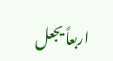اربعاً یجعل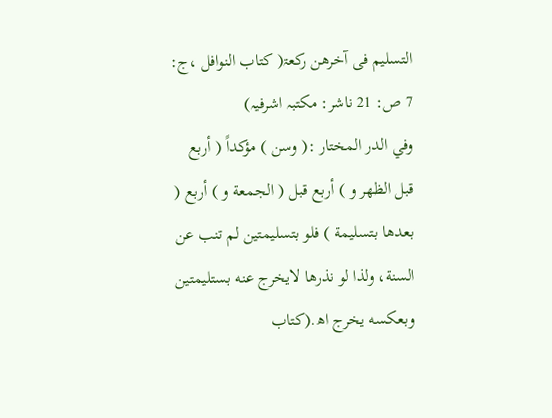التسلیم فی آخرھن رکعۃ( کتاب النوافل ،ج: 7 ص: 21 ناشر: مکتبہ اشرفیہ)
وفي الدر المختار :( وسن ) مؤكداً ( أربع قبل الظهر و ) أربع قبل ( الجمعة و ) أربع ( بعدها بتسليمة ) فلو بتسليمتين لم تنب عن السنة، ولذا لو نذرها لايخرج عنه بستليمتين وبعكسه يخرج اھ.(كتاب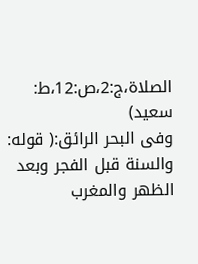الصلاة،ج:2،ص:12،ط: سعيد)
وفی البحر الرائق:( قوله: والسنة قبل الفجر وبعد الظهر والمغرب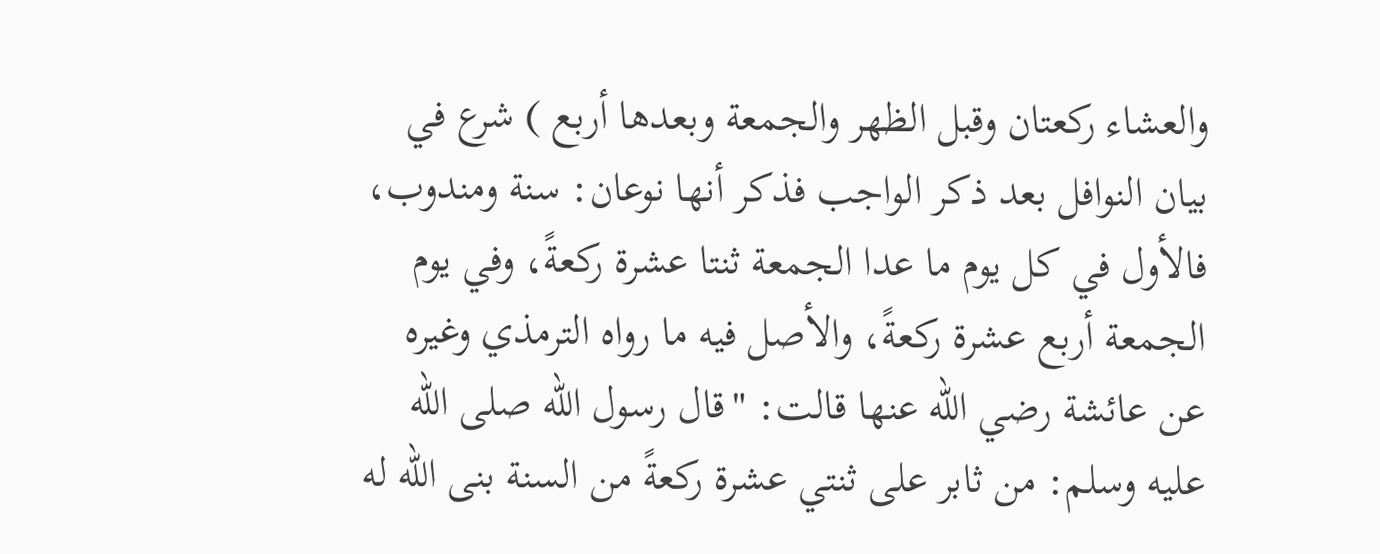والعشاء ركعتان وقبل الظهر والجمعة وبعدها أربع ) شرع في بيان النوافل بعد ذكر الواجب فذكر أنها نوعان: سنة ومندوب، فالأول في كل يوم ما عدا الجمعة ثنتا عشرة ركعةً، وفي يوم الجمعة أربع عشرة ركعةً، والأصل فيه ما رواه الترمذي وغيره عن عائشة رضي الله عنها قالت: "قال رسول الله صلى الله عليه وسلم: من ثابر على ثنتي عشرة ركعةً من السنة بنى الله له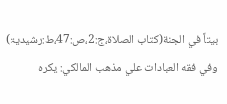بيتاً في الجنة(كتاب الصلاة،ج:2،ص:47،ط:رشیدیۃ)
وفي فقه العبادات علي مذهب المالكي: يكره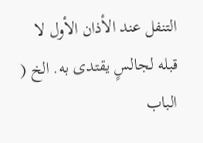التنفل عند الأذان الأول لا قبله لجالسٍ يقتدى به. الخ ( الباب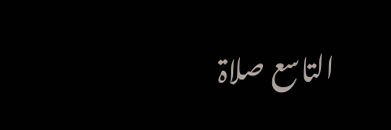التاسع صلاۃ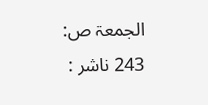الجمعۃ ص: 243 ناشر :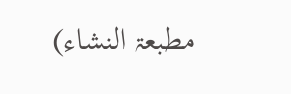مطبعۃ النشاء)